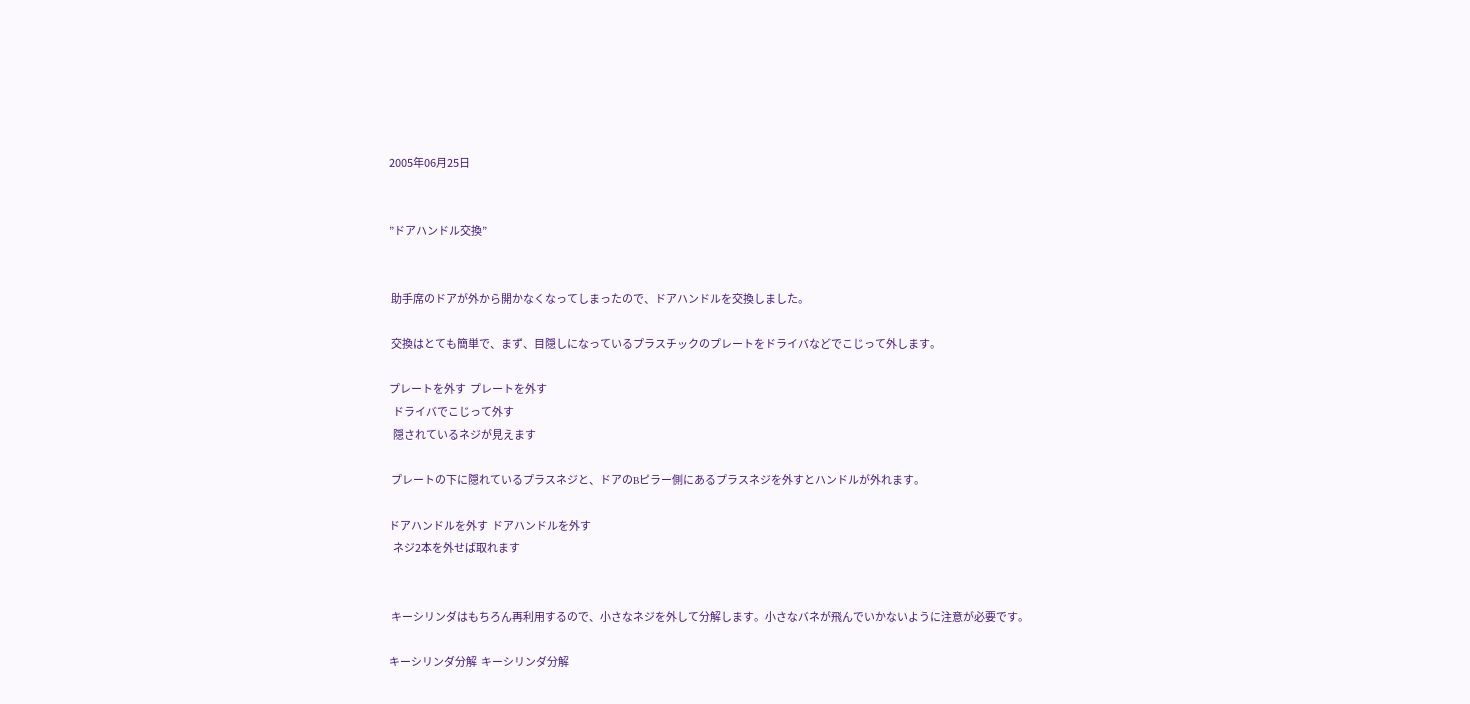2005年06月25日


”ドアハンドル交換”


 助手席のドアが外から開かなくなってしまったので、ドアハンドルを交換しました。

 交換はとても簡単で、まず、目隠しになっているプラスチックのプレートをドライバなどでこじって外します。

プレートを外す  プレートを外す
  ドライバでこじって外す
  隠されているネジが見えます

 プレートの下に隠れているプラスネジと、ドアのBピラー側にあるプラスネジを外すとハンドルが外れます。

ドアハンドルを外す  ドアハンドルを外す
  ネジ2本を外せば取れます


 キーシリンダはもちろん再利用するので、小さなネジを外して分解します。小さなバネが飛んでいかないように注意が必要です。

キーシリンダ分解  キーシリンダ分解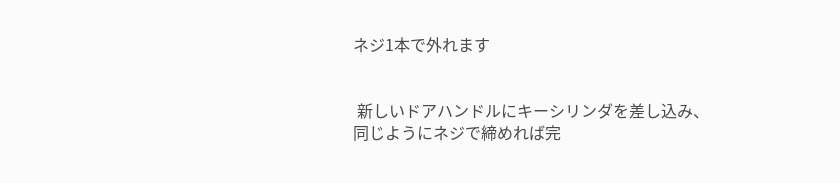ネジ1本で外れます


 新しいドアハンドルにキーシリンダを差し込み、同じようにネジで締めれば完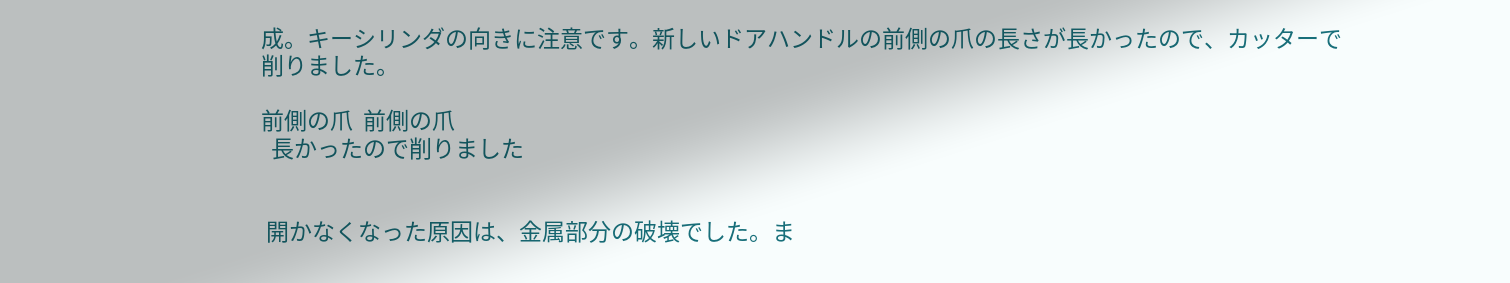成。キーシリンダの向きに注意です。新しいドアハンドルの前側の爪の長さが長かったので、カッターで削りました。

前側の爪  前側の爪
  長かったので削りました


 開かなくなった原因は、金属部分の破壊でした。ま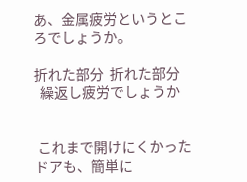あ、金属疲労というところでしょうか。

折れた部分  折れた部分
  繰返し疲労でしょうか


 これまで開けにくかったドアも、簡単に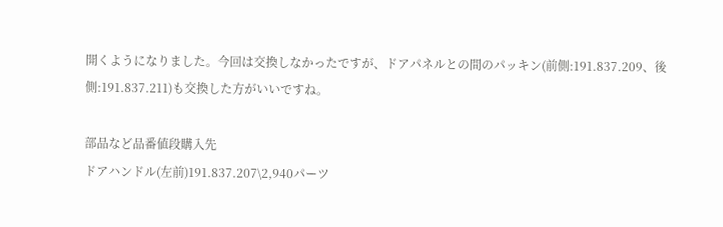開くようになりました。今回は交換しなかったですが、ドアパネルとの間のパッキン(前側:191.837.209、後側:191.837.211)も交換した方がいいですね。

部品など品番値段購入先
ドアハンドル(左前)191.837.207\2,940パーツ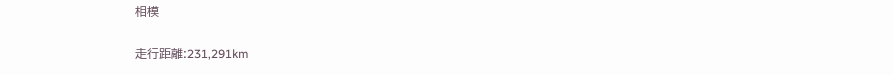相模


走行距離:231,291km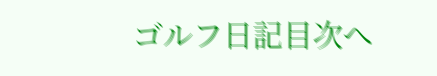ゴルフ日記目次へ